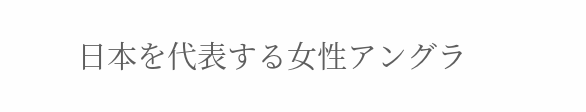日本を代表する女性アングラ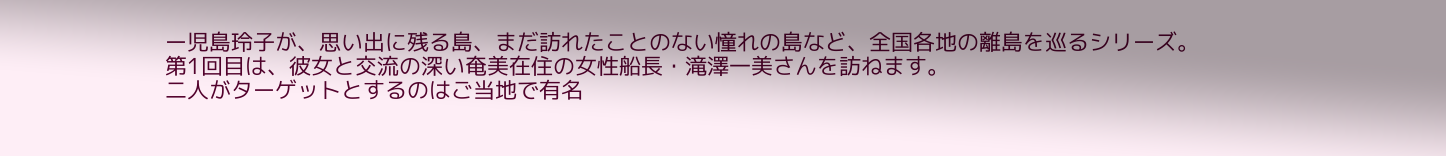ー児島玲子が、思い出に残る島、まだ訪れたことのない憧れの島など、全国各地の離島を巡るシリーズ。
第1回目は、彼女と交流の深い奄美在住の女性船長・滝澤一美さんを訪ねます。
二人がターゲットとするのはご当地で有名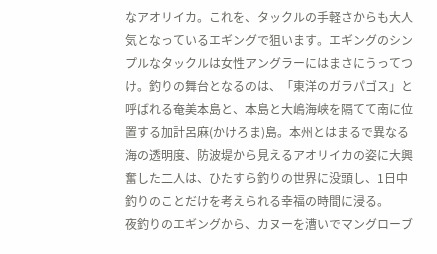なアオリイカ。これを、タックルの手軽さからも大人気となっているエギングで狙います。エギングのシンプルなタックルは女性アングラーにはまさにうってつけ。釣りの舞台となるのは、「東洋のガラパゴス」と呼ばれる奄美本島と、本島と大嶋海峡を隔てて南に位置する加計呂麻(かけろま)島。本州とはまるで異なる海の透明度、防波堤から見えるアオリイカの姿に大興奮した二人は、ひたすら釣りの世界に没頭し、1日中釣りのことだけを考えられる幸福の時間に浸る。
夜釣りのエギングから、カヌーを漕いでマングローブ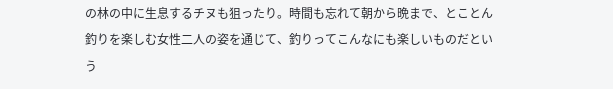の林の中に生息するチヌも狙ったり。時間も忘れて朝から晩まで、とことん釣りを楽しむ女性二人の姿を通じて、釣りってこんなにも楽しいものだという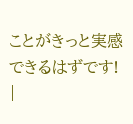ことがきっと実感できるはずです! |